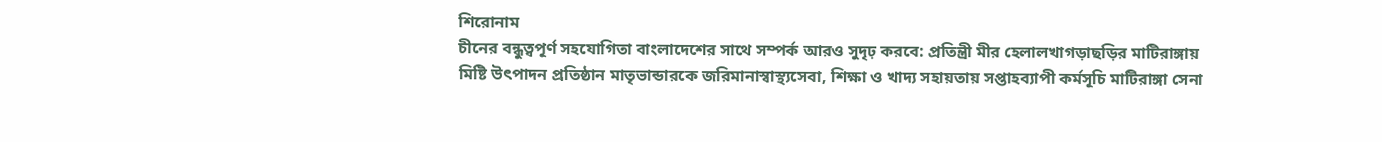শিরোনাম
চীনের বন্ধুত্বপূর্ণ সহযোগিতা বাংলাদেশের সাথে সম্পর্ক আরও সুদৃঢ় করবে: প্রতিন্ত্রী মীর হেলালখাগড়াছড়ির মাটিরাঙ্গায় মিষ্টি উৎপাদন প্রতিষ্ঠান মাতৃভান্ডারকে জরিমানাস্বাস্থ্যসেবা, শিক্ষা ও খাদ্য সহায়তায় সপ্তাহব্যাপী কর্মসূচি মাটিরাঙ্গা সেনা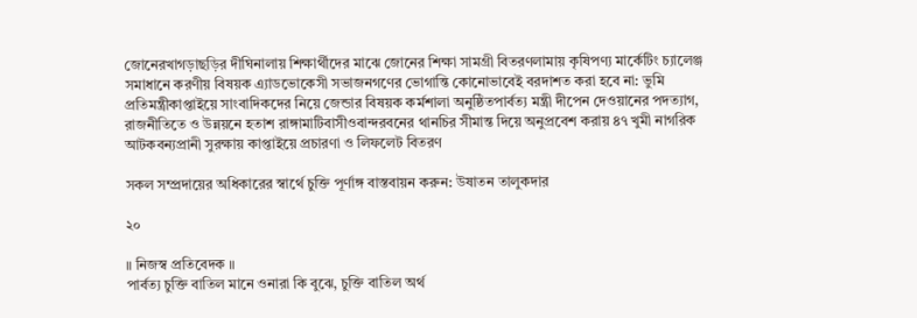জোনেরখাগড়াছড়ির দীঘিনালায় শিক্ষার্থীদের মাঝে জোনের শিক্ষা সামগ্রী বিতরণলামায় কৃষিপণ্য মার্কেটিং চ্যালেঞ্জ সমাধানে করণীয় বিষয়ক এ্যাডভোকেসী সভাজনগণের ভোগান্তি কোনোভাবেই বরদাশত করা হবে না: ভুমি প্রতিমন্ত্রীকাপ্তাইয়ে সাংবাদিকদের নিয়ে জেন্ডার বিষয়ক কর্মশালা অনুষ্ঠিতপার্বত্য মন্ত্রী দীপেন দেওয়ানের পদত্যাগ, রাজনীতিতে ও উন্নয়নে হতাশ রাঙ্গামাটিবাসীওবান্দরবনের থানচির সীমান্ত দিয়ে অনুপ্রবেশ করায় ৪৭ খুমী নাগরিক আটকবন্যপ্রানী সুরক্ষায় কাপ্তাইয়ে প্রচারণা ও লিফলেট বিতরণ

সকল সম্প্রদায়ের অধিকারের স্বার্থে চুক্তি পূর্ণাঙ্গ বাস্তবায়ন করুন: উষাতন তালুকদার

২০

॥ নিজস্ব প্রতিবেদক ॥
পার্বত্য চুক্তি বাতিল মানে ওনারা কি বুঝে, চুক্তি বাতিল অর্থ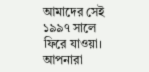আমাদের সেই ১৯৯৭ সালে ফিরে যাওয়া। আপনারা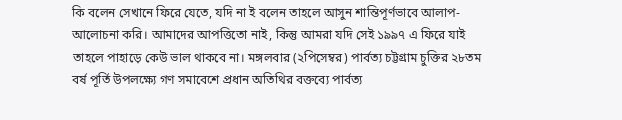কি বলেন সেখানে ফিরে যেতে, যদি না ই বলেন তাহলে আসুন শান্তিপূর্ণভাবে আলাপ-আলোচনা করি। আমাদের আপত্তিতো নাই, কিন্তু আমরা যদি সেই ১৯৯৭ এ ফিরে যাই তাহলে পাহাড়ে কেউ ভাল থাকবে না। মঙ্গলবার (২পিসেম্বর) পার্বত্য চট্টগ্রাম চুক্তির ২৮তম বর্ষ পূর্তি উপলক্ষ্যে গণ সমাবেশে প্রধান অতিথির বক্তব্যে পার্বত্য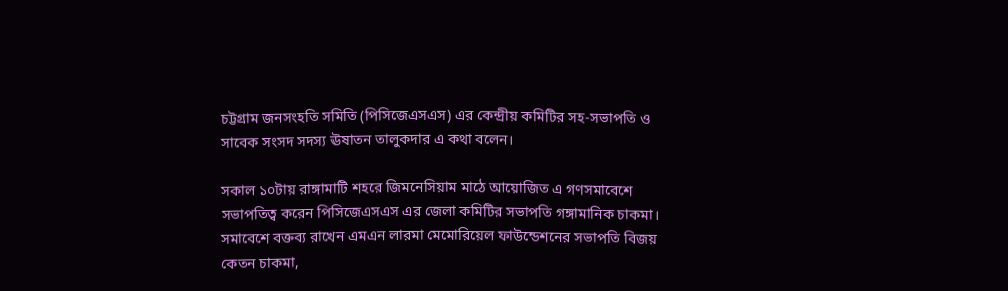চট্টগ্রাম জনসংহতি সমিতি (পিসিজেএসএস) এর কেন্দ্রীয় কমিটির সহ-সভাপতি ও সাবেক সংসদ সদস্য ঊষাতন তালুকদার এ কথা বলেন।

সকাল ১০টায় রাঙ্গামাটি শহরে জিমনেসিয়াম মাঠে আয়োজিত এ গণসমাবেশে সভাপতিত্ব করেন পিসিজেএসএস এর জেলা কমিটির সভাপতি গঙ্গামানিক চাকমা। সমাবেশে বক্তব্য রাখেন এমএন লারমা মেমোরিয়েল ফাউন্ডেশনের সভাপতি বিজয় কেতন চাকমা,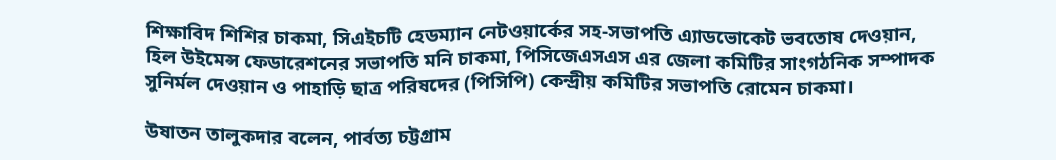শিক্ষাবিদ শিশির চাকমা, সিএইচটি হেডম্যান নেটওয়ার্কের সহ-সভাপতি এ্যাডভোকেট ভবতোষ দেওয়ান, হিল উইমেন্স ফেডারেশনের সভাপতি মনি চাকমা, পিসিজেএসএস এর জেলা কমিটির সাংগঠনিক সম্পাদক সুনির্মল দেওয়ান ও পাহাড়ি ছাত্র পরিষদের (পিসিপি) কেন্দ্রীয় কমিটির সভাপতি রোমেন চাকমা।

উষাতন তালুকদার বলেন, পার্বত্য চট্টগ্রাম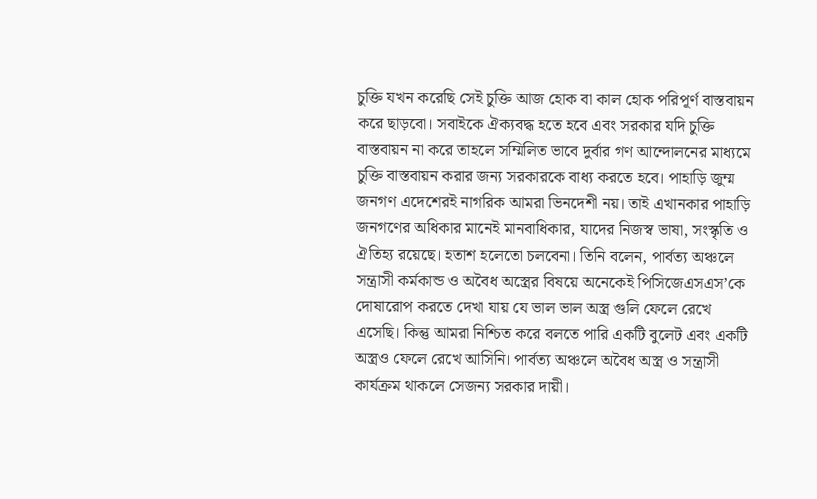চুক্তি যখন করেছি সেই চুক্তি আজ হোক বা কাল হোক পরিপূর্ণ বাস্তবায়ন করে ছাড়বো। সবাইকে ঐক্যবদ্ধ হতে হবে এবং সরকার যদি চুক্তি বাস্তবায়ন না করে তাহলে সম্মিলিত ভাবে দুর্বার গণ আন্দোলনের মাধ্যমে চুক্তি বাস্তবায়ন করার জন্য সরকারকে বাধ্য করতে হবে। পাহাড়ি জুম্ম জনগণ এদেশেরই নাগরিক আমরা ভিনদেশী নয়। তাই এখানকার পাহাড়ি জনগণের অধিকার মানেই মানবাধিকার, যাদের নিজস্ব ভাষা, সংস্কৃতি ও ঐতিহ্য রয়েছে। হতাশ হলেতো চলবেনা। তিনি বলেন, পার্বত্য অঞ্চলে সন্ত্রাসী কর্মকান্ড ও অবৈধ অস্ত্রের বিষয়ে অনেকেই পিসিজেএসএস’কে দোষারোপ করতে দেখা যায় যে ভাল ভাল অস্ত্র গুলি ফেলে রেখে এসেছি। কিন্তু আমরা নিশ্চিত করে বলতে পারি একটি বুলেট এবং একটি অস্ত্রও ফেলে রেখে আসিনি। পার্বত্য অঞ্চলে অবৈধ অস্ত্র ও সন্ত্রাসী কার্যক্রম থাকলে সেজন্য সরকার দায়ী।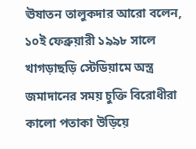ঊষাতন তালুকদার আরো বলেন, ১০ই ফেব্রুয়ারী ১৯৯৮ সালে খাগড়াছড়ি স্টেডিয়ামে অস্ত্র জমাদানের সময় চুক্তি বিরোধীরা কালো পতাকা উড়িয়ে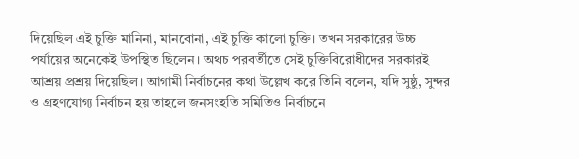দিয়েছিল এই চুক্তি মানিনা, মানবোনা, এই চুক্তি কালো চুক্তি। তখন সরকারের উচ্চ পর্যায়ের অনেকেই উপস্থিত ছিলেন। অথচ পরবর্তীতে সেই চুক্তিবিরোধীদের সরকারই আশ্রয় প্রশ্রয় দিয়েছিল। আগামী নির্বাচনের কথা উল্লেখ করে তিনি বলেন, যদি সুষ্ঠু, সুন্দর ও গ্রহণযোগ্য নির্বাচন হয় তাহলে জনসংহতি সমিতিও নির্বাচনে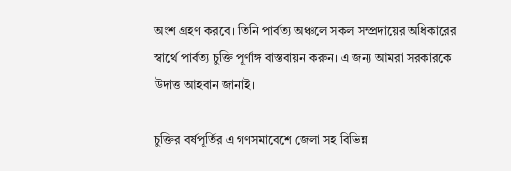অংশ গ্রহণ করবে। তিনি পার্বত্য অঞ্চলে সকল সম্প্রদায়ের অধিকারের স্বার্থে পার্বত্য চুক্তি পূর্ণাঙ্গ বাস্তবায়ন করুন। এ জন্য আমরা সরকারকে উদাত্ত আহবান জানাই।

চুক্তির বর্ষপূর্তির এ গণসমাবেশে জেলা সহ বিভিন্ন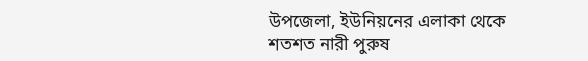উপজেলা, ইউনিয়নের এলাকা থেকে শতশত নারী পুরুষ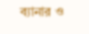ব্যানার ও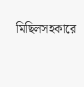মিছিলসহকারে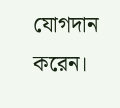যোগদান করেন।